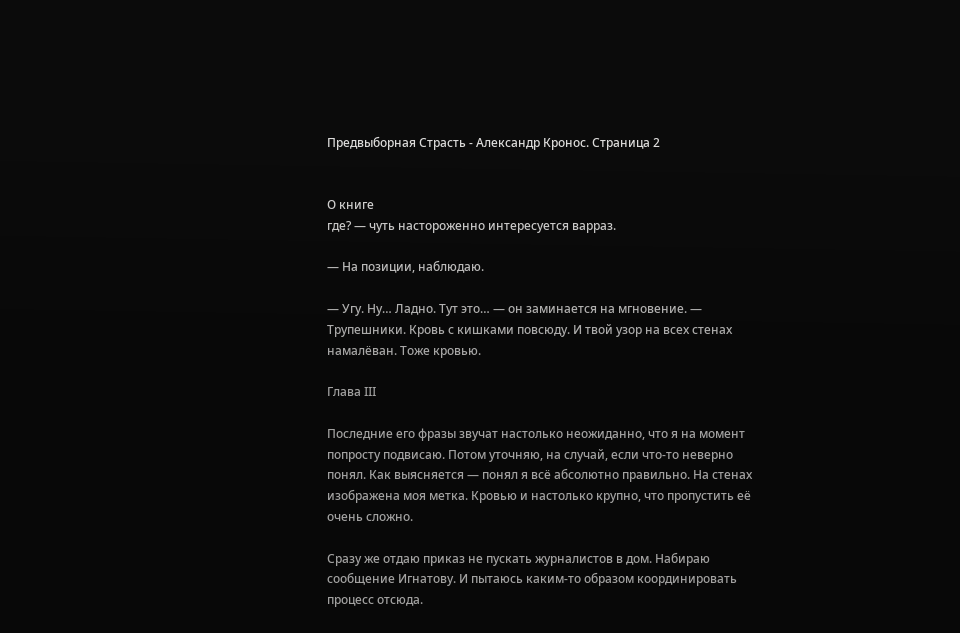Предвыборная Страсть - Александр Кронос. Страница 2


О книге
где? — чуть настороженно интересуется варраз.

— На позиции, наблюдаю.

— Угу. Ну… Ладно. Тут это… — он заминается на мгновение. — Трупешники. Кровь с кишками повсюду. И твой узор на всех стенах намалёван. Тоже кровью.

Глава III

Последние его фразы звучат настолько неожиданно, что я на момент попросту подвисаю. Потом уточняю, на случай, если что-то неверно понял. Как выясняется — понял я всё абсолютно правильно. На стенах изображена моя метка. Кровью и настолько крупно, что пропустить её очень сложно.

Сразу же отдаю приказ не пускать журналистов в дом. Набираю сообщение Игнатову. И пытаюсь каким-то образом координировать процесс отсюда.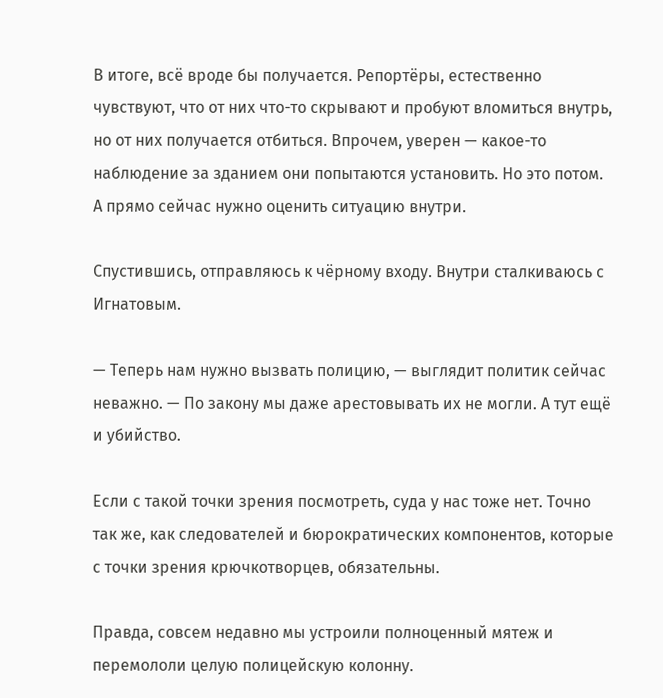В итоге, всё вроде бы получается. Репортёры, естественно чувствуют, что от них что-то скрывают и пробуют вломиться внутрь, но от них получается отбиться. Впрочем, уверен — какое-то наблюдение за зданием они попытаются установить. Но это потом. А прямо сейчас нужно оценить ситуацию внутри.

Спустившись, отправляюсь к чёрному входу. Внутри сталкиваюсь с Игнатовым.

— Теперь нам нужно вызвать полицию, — выглядит политик сейчас неважно. — По закону мы даже арестовывать их не могли. А тут ещё и убийство.

Если с такой точки зрения посмотреть, суда у нас тоже нет. Точно так же, как следователей и бюрократических компонентов, которые с точки зрения крючкотворцев, обязательны.

Правда, совсем недавно мы устроили полноценный мятеж и перемололи целую полицейскую колонну.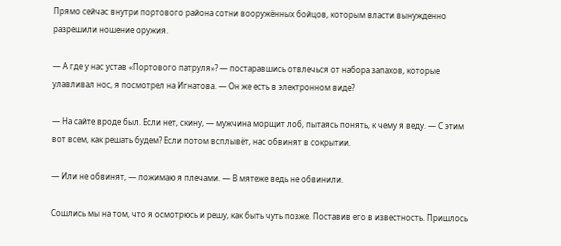Прямо сейчас внутри портового района сотни вооружённых бойцов, которым власти вынужденно разрешили ношение оружия.

— А где у нас устав «Портового патруля»? — постаравшись отвлечься от набора запахов, которые улавливал нос, я посмотрел на Игнатова. — Он же есть в электронном виде?

— На сайте вроде был. Если нет, скину, — мужчина морщит лоб, пытаясь понять, к чему я веду. — С этим вот всем, как решать будем? Если потом всплывёт, нас обвинят в сокрытии.

— Или не обвинят, — пожимаю я плечами. — В мятеже ведь не обвинили.

Сошлись мы на том, что я осмотрюсь и решу, как быть чуть позже. Поставив его в известность. Пришлось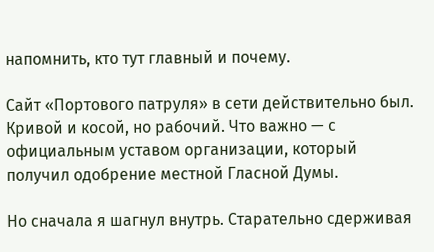напомнить, кто тут главный и почему.

Сайт «Портового патруля» в сети действительно был. Кривой и косой, но рабочий. Что важно — с официальным уставом организации, который получил одобрение местной Гласной Думы.

Но сначала я шагнул внутрь. Старательно сдерживая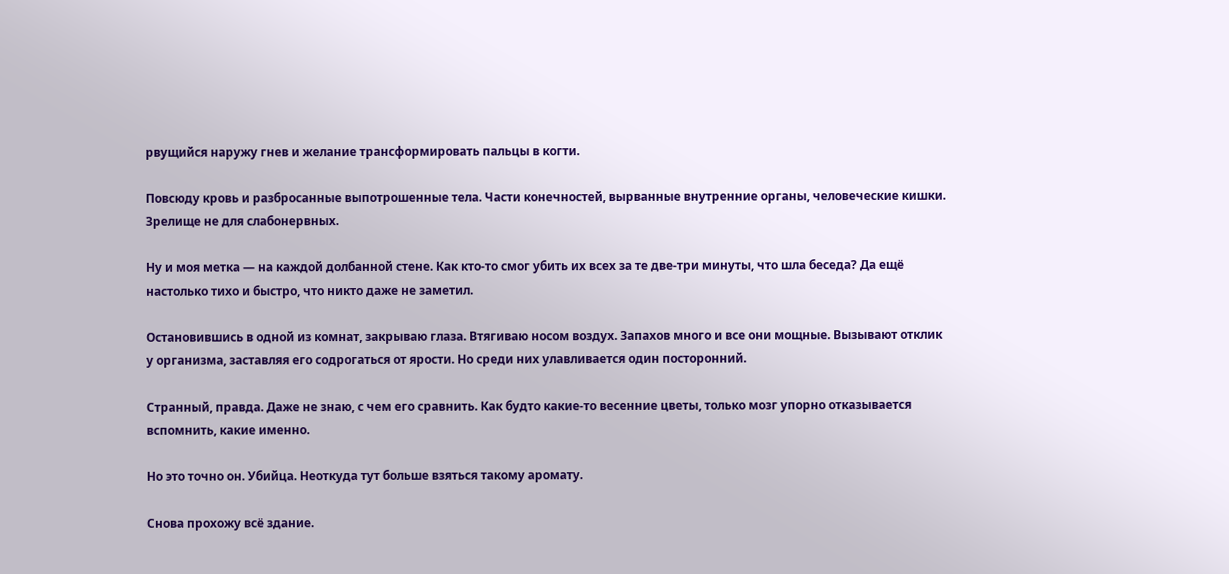рвущийся наружу гнев и желание трансформировать пальцы в когти.

Повсюду кровь и разбросанные выпотрошенные тела. Части конечностей, вырванные внутренние органы, человеческие кишки. Зрелище не для слабонервных.

Ну и моя метка — на каждой долбанной стене. Как кто-то смог убить их всех за те две-три минуты, что шла беседа? Да ещё настолько тихо и быстро, что никто даже не заметил.

Остановившись в одной из комнат, закрываю глаза. Втягиваю носом воздух. Запахов много и все они мощные. Вызывают отклик у организма, заставляя его содрогаться от ярости. Но среди них улавливается один посторонний.

Странный, правда. Даже не знаю, с чем его сравнить. Как будто какие-то весенние цветы, только мозг упорно отказывается вспомнить, какие именно.

Но это точно он. Убийца. Неоткуда тут больше взяться такому аромату.

Снова прохожу всё здание.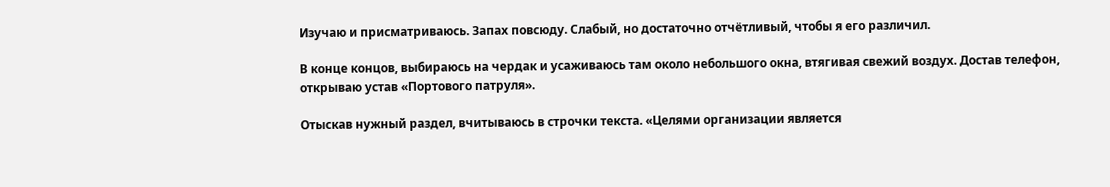Изучаю и присматриваюсь. Запах повсюду. Слабый, но достаточно отчётливый, чтобы я его различил.

В конце концов, выбираюсь на чердак и усаживаюсь там около небольшого окна, втягивая свежий воздух. Достав телефон, открываю устав «Портового патруля».

Отыскав нужный раздел, вчитываюсь в строчки текста. «Целями организации является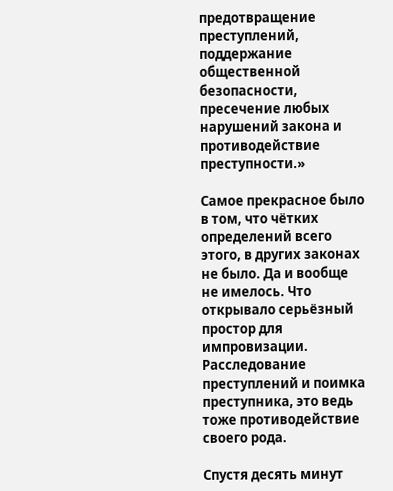предотвращение преступлений, поддержание общественной безопасности, пресечение любых нарушений закона и противодействие преступности.»

Самое прекрасное было в том, что чётких определений всего этого, в других законах не было. Да и вообще не имелось. Что открывало серьёзный простор для импровизации. Расследование преступлений и поимка преступника, это ведь тоже противодействие своего рода.

Спустя десять минут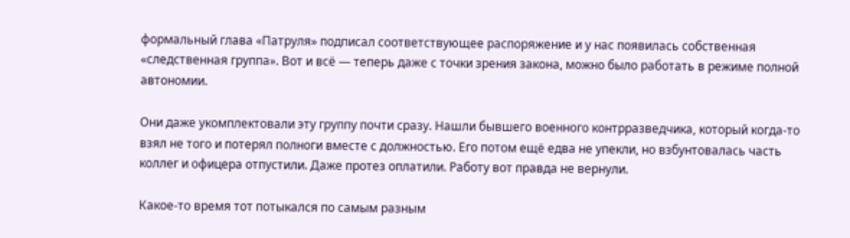формальный глава «Патруля» подписал соответствующее распоряжение и у нас появилась собственная «следственная группа». Вот и всё — теперь даже с точки зрения закона, можно было работать в режиме полной автономии.

Они даже укомплектовали эту группу почти сразу. Нашли бывшего военного контрразведчика, который когда-то взял не того и потерял полноги вместе с должностью. Его потом ещё едва не упекли, но взбунтовалась часть коллег и офицера отпустили. Даже протез оплатили. Работу вот правда не вернули.

Какое-то время тот потыкался по самым разным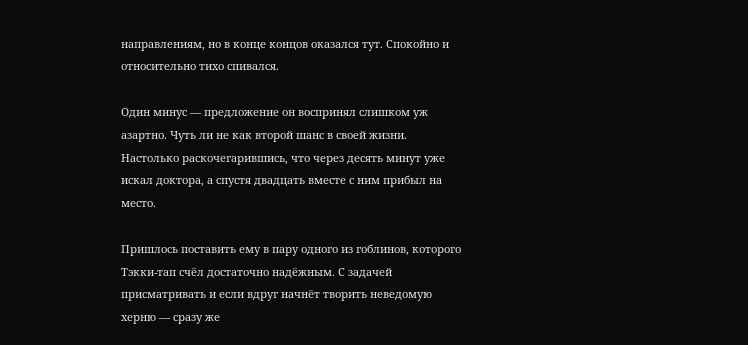направлениям, но в конце концов оказался тут. Спокойно и относительно тихо спивался.

Один минус — предложение он воспринял слишком уж азартно. Чуть ли не как второй шанс в своей жизни. Настолько раскочегарившись, что через десять минут уже искал доктора, а спустя двадцать вместе с ним прибыл на место.

Пришлось поставить ему в пару одного из гоблинов, которого Тэкки-тап счёл достаточно надёжным. С задачей присматривать и если вдруг начнёт творить неведомую херню — сразу же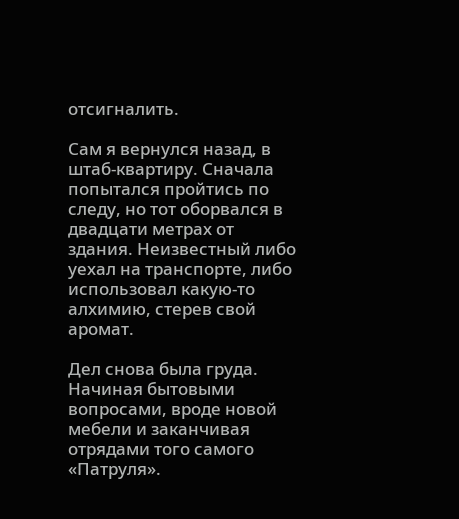отсигналить.

Сам я вернулся назад, в штаб-квартиру. Сначала попытался пройтись по следу, но тот оборвался в двадцати метрах от здания. Неизвестный либо уехал на транспорте, либо использовал какую-то алхимию, стерев свой аромат.

Дел снова была груда. Начиная бытовыми вопросами, вроде новой мебели и заканчивая отрядами того самого «Патруля».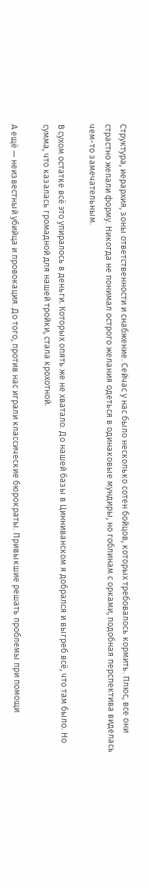Структура, иерархия, зоны ответственности и снабжение. Сейчас у нас было несколько сотен бойцов, которых требовалось кормить. Плюс, все они страстно желали форму. Никогда не понимал острого желания одеться в одинаковые мундиры, но гоблинам с орками, подобная перспектива виделась чем-то замечательным.

В сухом остатке всё это упиралось в деньги. Которых опять же не хватало. До нашей базы в Цинниванском я добрался и выгреб всё, что там было. Но сумма, что казалась громадной для нашей тройки, стала крохотной.

А ещё — неизвестный убийца и провокация. До того, против нас играли классические бюрократы. Привыкшие решать проблемы при помощи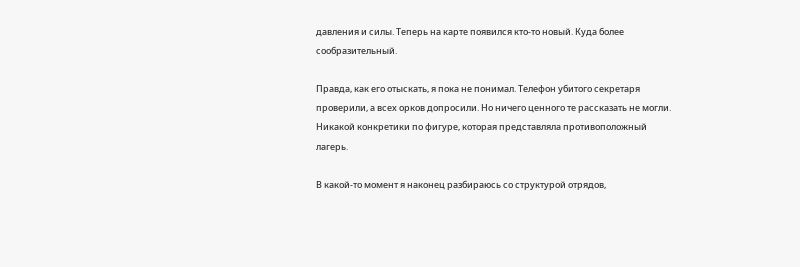давления и силы. Теперь на карте появился кто-то новый. Куда более сообразительный.

Правда, как его отыскать, я пока не понимал. Телефон убитого секретаря проверили, а всех орков допросили. Но ничего ценного те рассказать не могли. Никакой конкретики по фигуре, которая представляла противоположный лагерь.

В какой-то момент я наконец разбираюсь со структурой отрядов,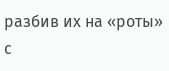разбив их на «роты» с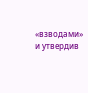«взводами» и утвердив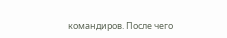командиров. После чего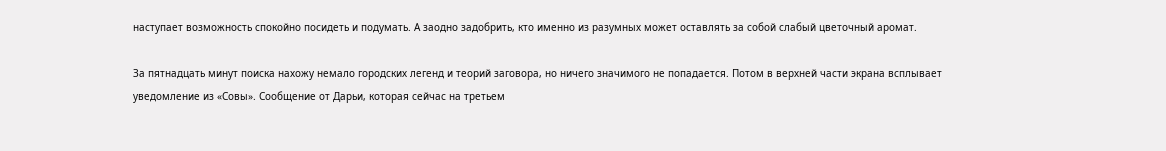наступает возможность спокойно посидеть и подумать. А заодно задобрить, кто именно из разумных может оставлять за собой слабый цветочный аромат.

За пятнадцать минут поиска нахожу немало городских легенд и теорий заговора, но ничего значимого не попадается. Потом в верхней части экрана всплывает уведомление из «Совы». Сообщение от Дарьи, которая сейчас на третьем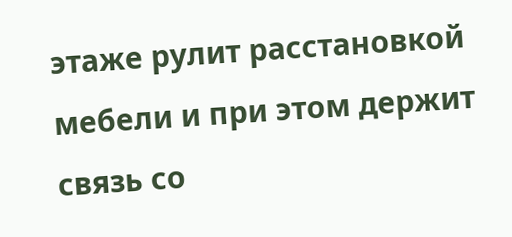этаже рулит расстановкой мебели и при этом держит связь со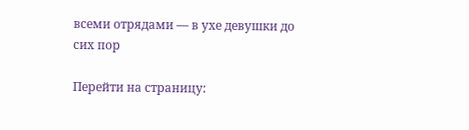всеми отрядами — в ухе девушки до сих пор

Перейти на страницу: